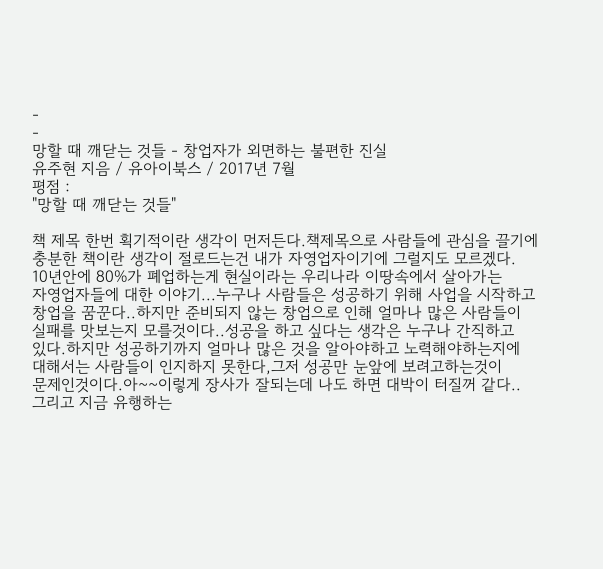-
-
망할 때 깨닫는 것들 - 창업자가 외면하는 불편한 진실
유주현 지음 / 유아이북스 / 2017년 7월
평점 :
"망할 때 깨닫는 것들"

책 제목 한번 획기적이란 생각이 먼저든다.책제목으로 사람들에 관심을 끌기에
충분한 책이란 생각이 절로드는건 내가 자영업자이기에 그럴지도 모르겠다.
10년안에 80%가 폐업하는게 현실이라는 우리나라 이땅속에서 살아가는
자영업자들에 대한 이야기...누구나 사람들은 성공하기 위해 사업을 시작하고
창업을 꿈꾼다..하지만 준비되지 않는 창업으로 인해 얼마나 많은 사람들이
실패를 맛보는지 모를것이다..성공을 하고 싶다는 생각은 누구나 간직하고
있다.하지만 성공하기까지 얼마나 많은 것을 알아야하고 노력해야하는지에
대해서는 사람들이 인지하지 못한다,그저 성공만 눈앞에 보려고하는것이
문제인것이다.아~~이렇게 장사가 잘되는데 나도 하면 대박이 터질꺼 같다..
그리고 지금 유행하는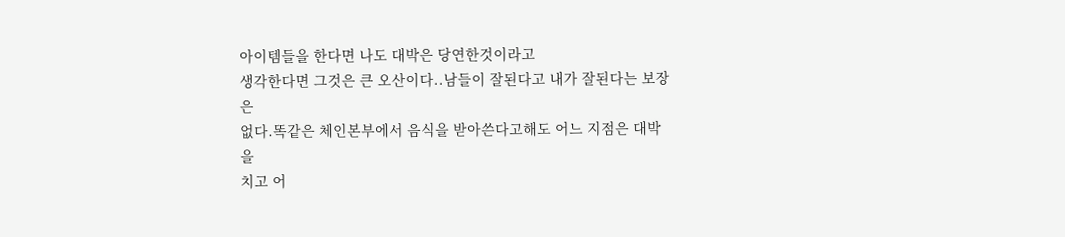아이템들을 한다면 나도 대박은 당연한것이라고
생각한다면 그것은 큰 오산이다..남들이 잘된다고 내가 잘된다는 보장은
없다.똑같은 체인본부에서 음식을 받아쓴다고해도 어느 지점은 대박을
치고 어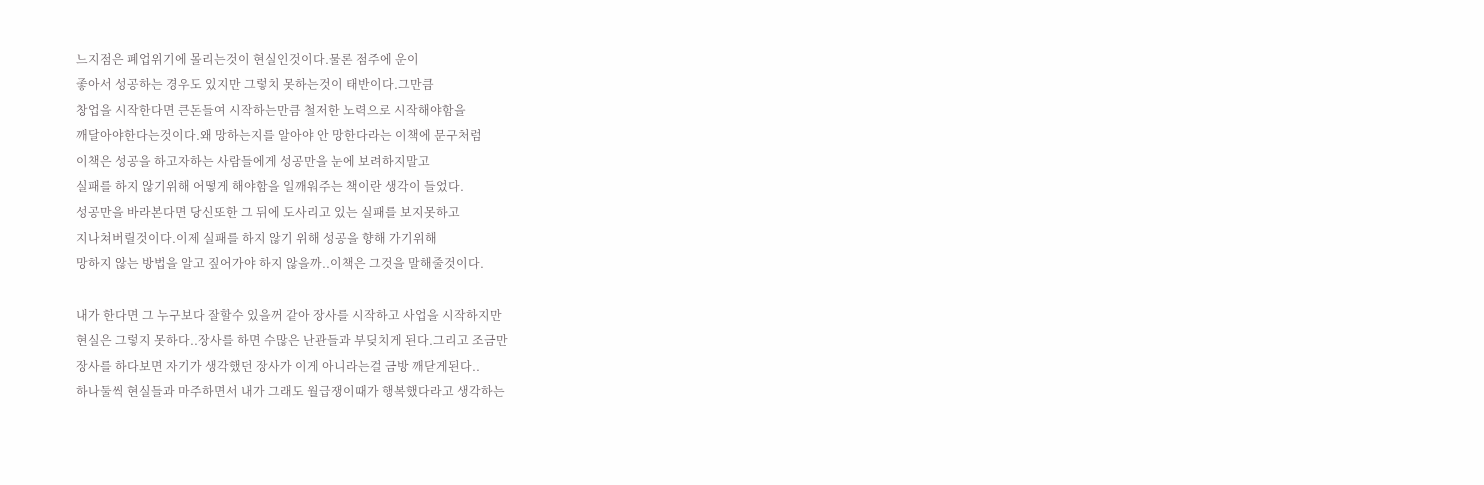느지점은 폐업위기에 몰리는것이 현실인것이다.물론 점주에 운이
좋아서 성공하는 경우도 있지만 그렇치 못하는것이 태반이다.그만큼
창업을 시작한다면 큰돈들여 시작하는만큼 철저한 노력으로 시작해야함을
깨달아야한다는것이다.왜 망하는지를 알아야 안 망한다라는 이책에 문구처럼
이책은 성공을 하고자하는 사람들에게 성공만을 눈에 보려하지말고
실패를 하지 않기위해 어떻게 해야함을 일깨워주는 책이란 생각이 들었다.
성공만을 바라본다면 당신또한 그 뒤에 도사리고 있는 실패를 보지못하고
지나쳐버릴것이다.이제 실패를 하지 않기 위해 성공을 향해 가기위해
망하지 않는 방법을 알고 짚어가야 하지 않을까..이책은 그것을 말해줄것이다.

내가 한다면 그 누구보다 잘할수 있을꺼 같아 장사를 시작하고 사업을 시작하지만
현실은 그렇지 못하다..장사를 하면 수많은 난관들과 부딪치게 된다.그리고 조금만
장사를 하다보면 자기가 생각했던 장사가 이게 아니라는걸 금방 깨닫게된다..
하나둘씩 현실들과 마주하면서 내가 그래도 월급쟁이때가 행복했다라고 생각하는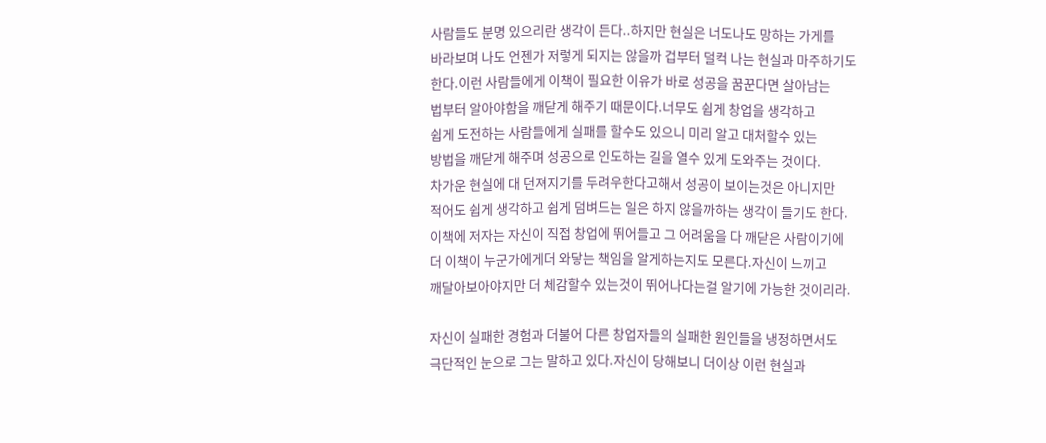사람들도 분명 있으리란 생각이 든다..하지만 현실은 너도나도 망하는 가게를
바라보며 나도 언젠가 저렇게 되지는 않을까 겁부터 덜컥 나는 현실과 마주하기도
한다.이런 사람들에게 이책이 필요한 이유가 바로 성공을 꿈꾼다면 살아남는
법부터 알아야함을 깨닫게 해주기 때문이다.너무도 쉽게 창업을 생각하고
쉽게 도전하는 사람들에게 실패를 할수도 있으니 미리 알고 대처할수 있는
방법을 깨닫게 해주며 성공으로 인도하는 길을 열수 있게 도와주는 것이다.
차가운 현실에 대 던져지기를 두려우한다고해서 성공이 보이는것은 아니지만
적어도 쉽게 생각하고 쉽게 덤벼드는 일은 하지 않을까하는 생각이 들기도 한다.
이책에 저자는 자신이 직접 창업에 뛰어들고 그 어려움을 다 깨닫은 사람이기에
더 이책이 누군가에게더 와닿는 책임을 알게하는지도 모른다.자신이 느끼고
깨달아보아야지만 더 체감할수 있는것이 뛰어나다는걸 알기에 가능한 것이리라.

자신이 실패한 경험과 더불어 다른 창업자들의 실패한 원인들을 냉정하면서도
극단적인 눈으로 그는 말하고 있다.자신이 당해보니 더이상 이런 현실과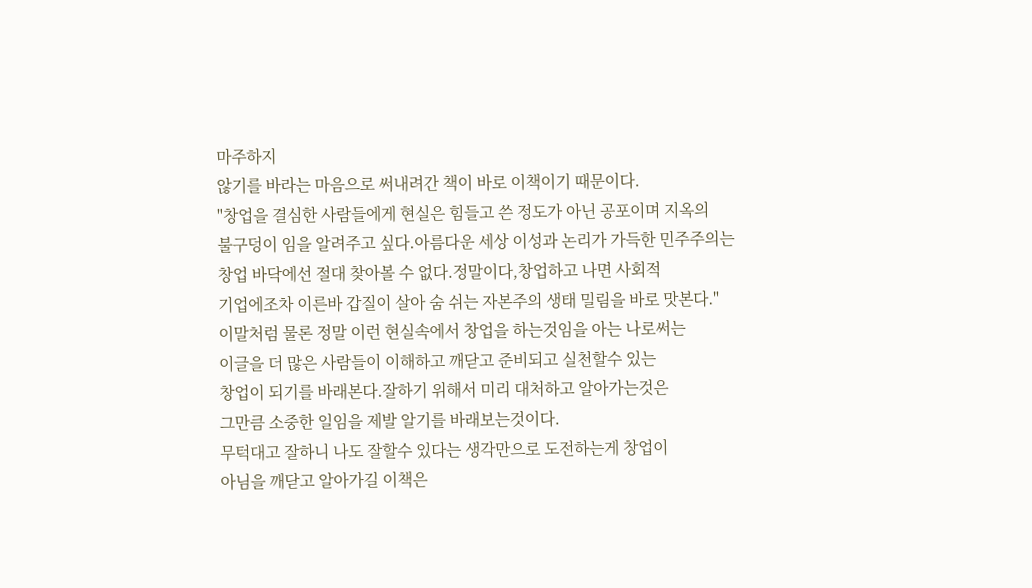마주하지
않기를 바라는 마음으로 써내려간 책이 바로 이책이기 때문이다.
"창업을 결심한 사람들에게 현실은 힘들고 쓴 정도가 아닌 공포이며 지옥의
불구덩이 임을 알려주고 싶다.아름다운 세상 이성과 논리가 가득한 민주주의는
창업 바닥에선 절대 찾아볼 수 없다.정말이다,창업하고 나면 사회적
기업에조차 이른바 갑질이 살아 숨 쉬는 자본주의 생태 밀림을 바로 맛본다."
이말처럼 물론 정말 이런 현실속에서 창업을 하는것임을 아는 나로써는
이글을 더 많은 사람들이 이해하고 깨닫고 준비되고 실천할수 있는
창업이 되기를 바래본다.잘하기 위해서 미리 대처하고 알아가는것은
그만큼 소중한 일임을 제발 알기를 바래보는것이다.
무턱대고 잘하니 나도 잘할수 있다는 생각만으로 도전하는게 창업이
아님을 깨닫고 알아가길 이책은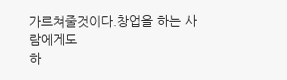가르쳐줄것이다.창업을 하는 사람에게도
하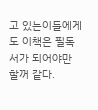고 있는이들에게도 이책은 필독서가 되어야만 할꺼 같다.